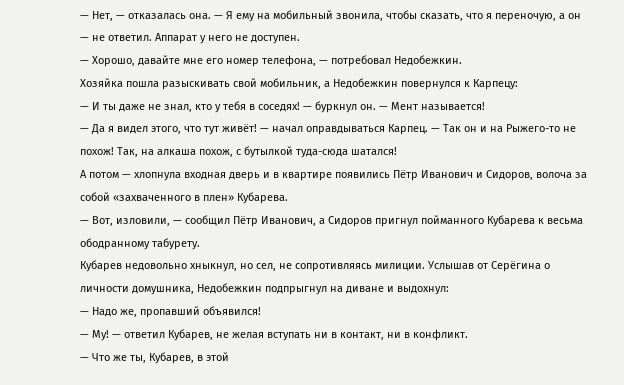— Нет, — отказалась она. — Я ему на мобильный звонила, чтобы сказать, что я переночую, а он — не ответил. Аппарат у него не доступен.
— Хорошо, давайте мне его номер телефона, — потребовал Недобежкин.
Хозяйка пошла разыскивать свой мобильник, а Недобежкин повернулся к Карпецу:
— И ты даже не знал, кто у тебя в соседях! — буркнул он. — Мент называется!
— Да я видел этого, что тут живёт! — начал оправдываться Карпец. — Так он и на Рыжего-то не похож! Так, на алкаша похож, с бутылкой туда-сюда шатался!
А потом — хлопнула входная дверь и в квартире появились Пётр Иванович и Сидоров, волоча за собой «захваченного в плен» Кубарева.
— Вот, изловили, — сообщил Пётр Иванович, а Сидоров пригнул пойманного Кубарева к весьма ободранному табурету.
Кубарев недовольно хныкнул, но сел, не сопротивляясь милиции. Услышав от Серёгина о личности домушника, Недобежкин подпрыгнул на диване и выдохнул:
— Надо же, пропавший объявился!
— Му! — ответил Кубарев, не желая вступать ни в контакт, ни в конфликт.
— Что же ты, Кубарев, в этой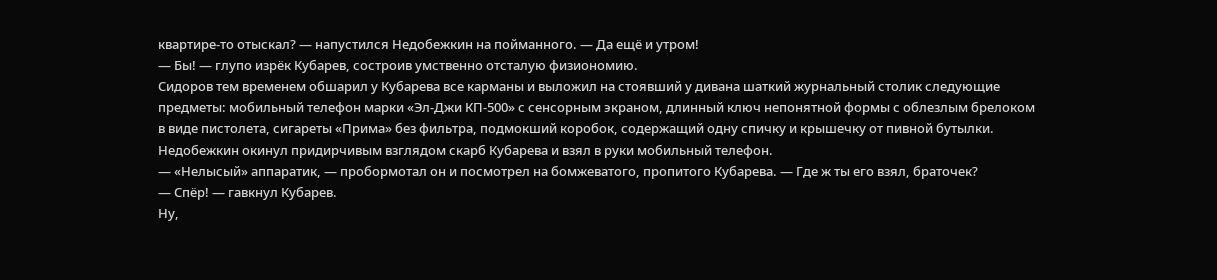квартире-то отыскал? — напустился Недобежкин на пойманного. — Да ещё и утром!
— Бы! — глупо изрёк Кубарев, состроив умственно отсталую физиономию.
Сидоров тем временем обшарил у Кубарева все карманы и выложил на стоявший у дивана шаткий журнальный столик следующие предметы: мобильный телефон марки «Эл-Джи КП-500» с сенсорным экраном, длинный ключ непонятной формы с облезлым брелоком в виде пистолета, сигареты «Прима» без фильтра, подмокший коробок, содержащий одну спичку и крышечку от пивной бутылки. Недобежкин окинул придирчивым взглядом скарб Кубарева и взял в руки мобильный телефон.
— «Нелысый» аппаратик, — пробормотал он и посмотрел на бомжеватого, пропитого Кубарева. — Где ж ты его взял, браточек?
— Спёр! — гавкнул Кубарев.
Ну,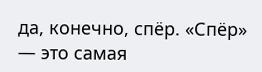да, конечно, спёр. «Спёр» — это самая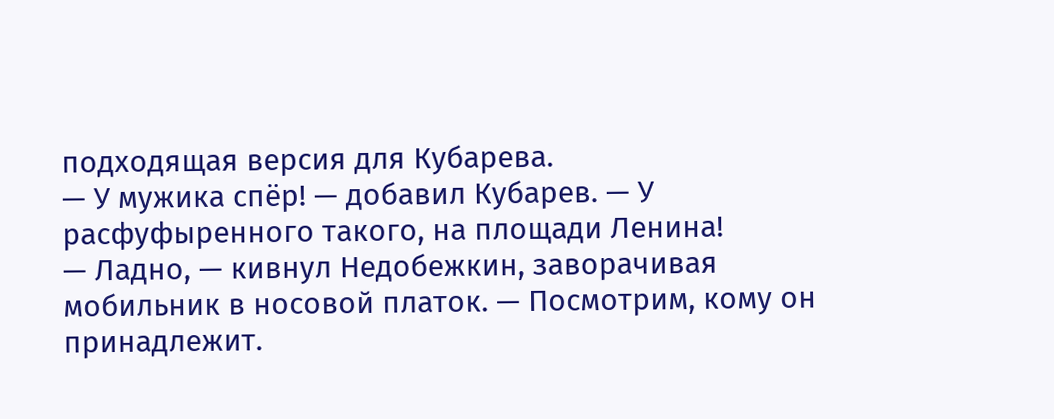подходящая версия для Кубарева.
— У мужика спёр! — добавил Кубарев. — У расфуфыренного такого, на площади Ленина!
— Ладно, — кивнул Недобежкин, заворачивая мобильник в носовой платок. — Посмотрим, кому он принадлежит.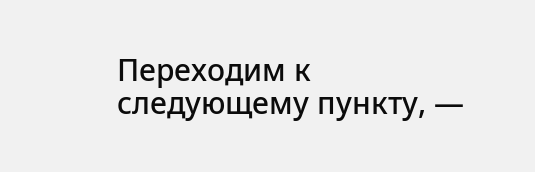Переходим к следующему пункту, —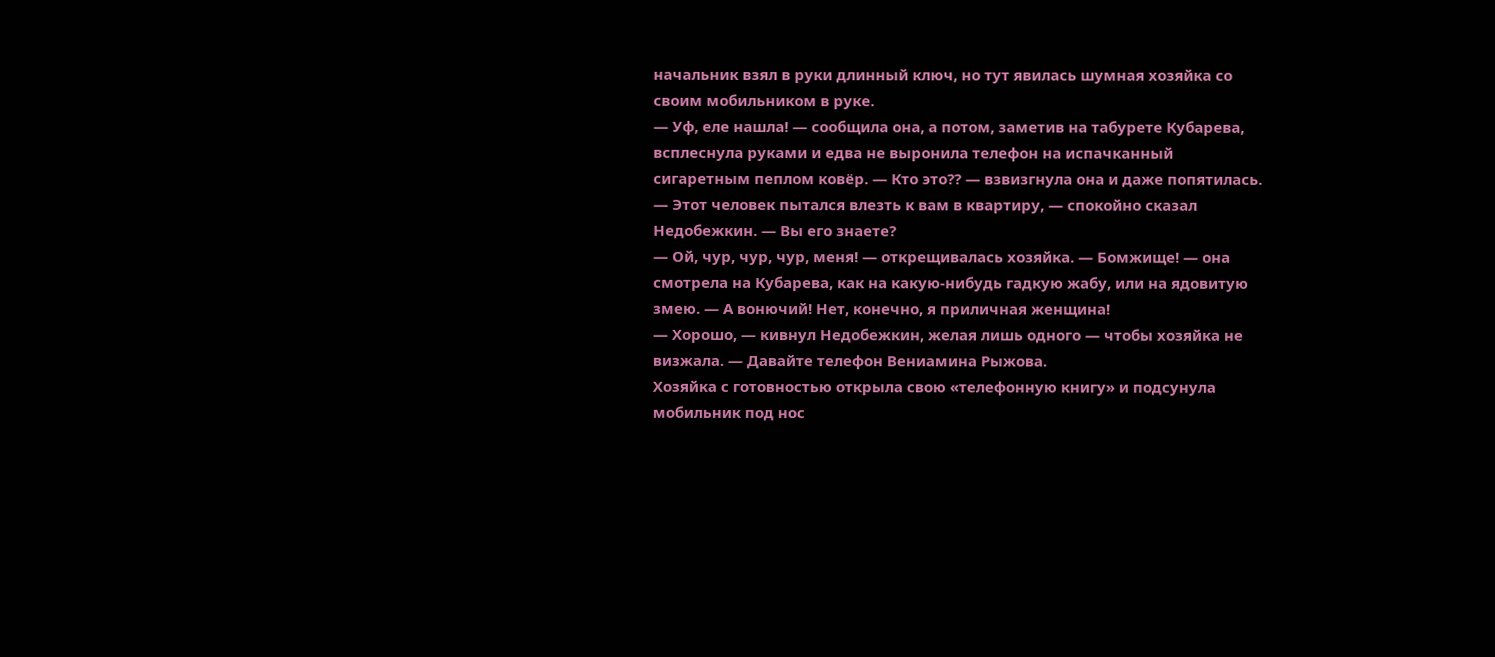начальник взял в руки длинный ключ, но тут явилась шумная хозяйка со своим мобильником в руке.
— Уф, еле нашла! — сообщила она, а потом, заметив на табурете Кубарева, всплеснула руками и едва не выронила телефон на испачканный сигаретным пеплом ковёр. — Кто это?? — взвизгнула она и даже попятилась.
— Этот человек пытался влезть к вам в квартиру, — спокойно сказал Недобежкин. — Вы его знаете?
— Ой, чур, чур, чур, меня! — открещивалась хозяйка. — Бомжище! — она смотрела на Кубарева, как на какую-нибудь гадкую жабу, или на ядовитую змею. — А вонючий! Нет, конечно, я приличная женщина!
— Хорошо, — кивнул Недобежкин, желая лишь одного — чтобы хозяйка не визжала. — Давайте телефон Вениамина Рыжова.
Хозяйка с готовностью открыла свою «телефонную книгу» и подсунула мобильник под нос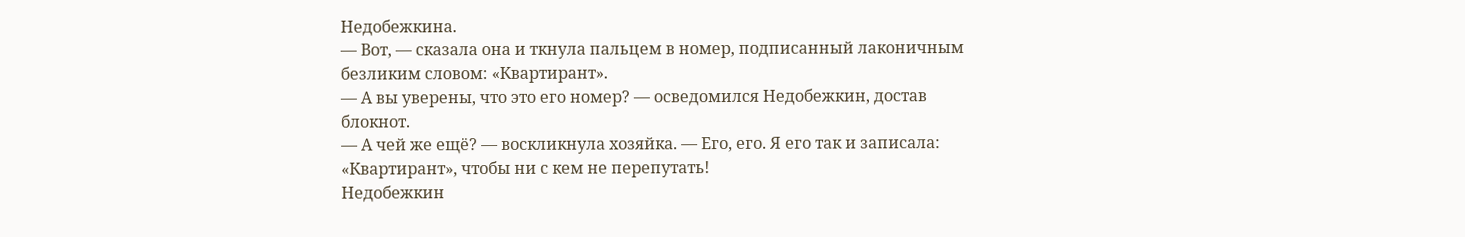Недобежкина.
— Вот, — сказала она и ткнула пальцем в номер, подписанный лаконичным безликим словом: «Квартирант».
— А вы уверены, что это его номер? — осведомился Недобежкин, достав блокнот.
— А чей же ещё? — воскликнула хозяйка. — Его, его. Я его так и записала: «Квартирант», чтобы ни с кем не перепутать!
Недобежкин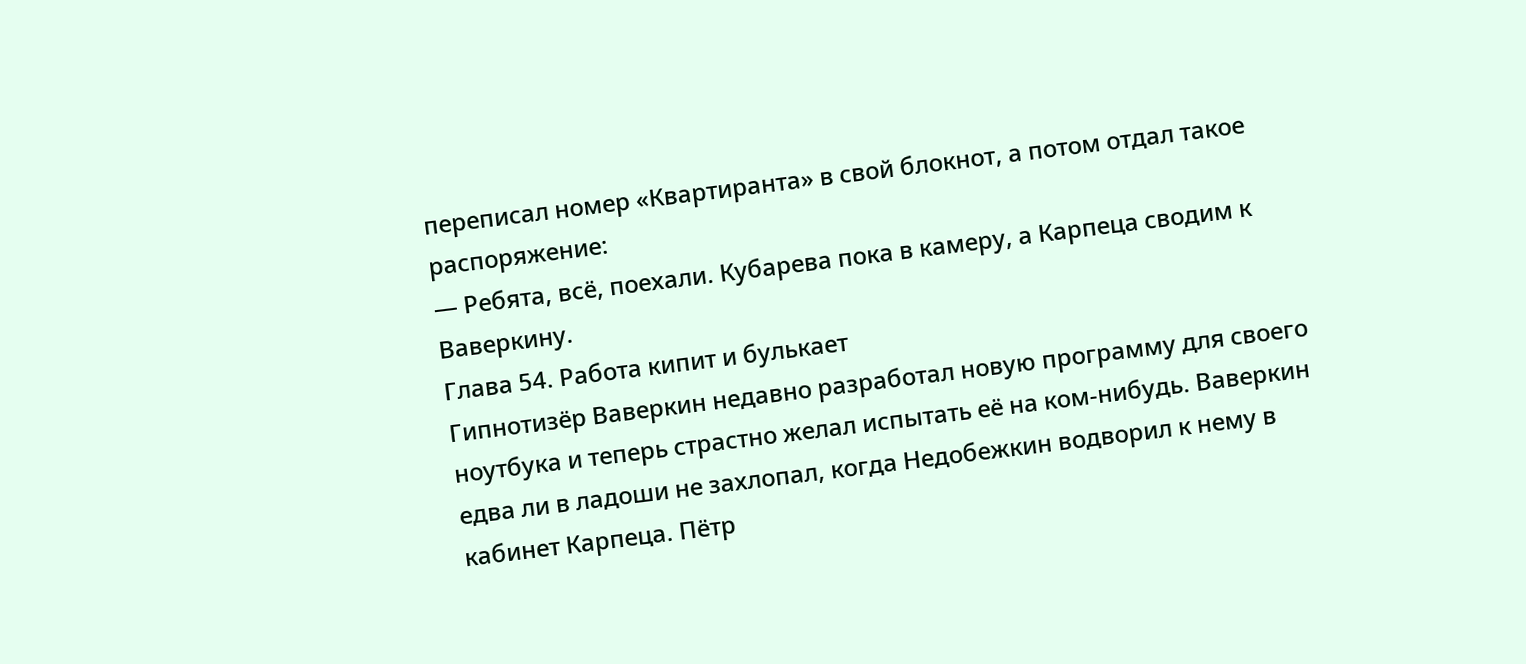переписал номер «Квартиранта» в свой блокнот, а потом отдал такое распоряжение:
— Ребята, всё, поехали. Кубарева пока в камеру, а Карпеца сводим к Ваверкину.
Глава 54. Работа кипит и булькает
Гипнотизёр Ваверкин недавно разработал новую программу для своего ноутбука и теперь страстно желал испытать её на ком-нибудь. Ваверкин едва ли в ладоши не захлопал, когда Недобежкин водворил к нему в кабинет Карпеца. Пётр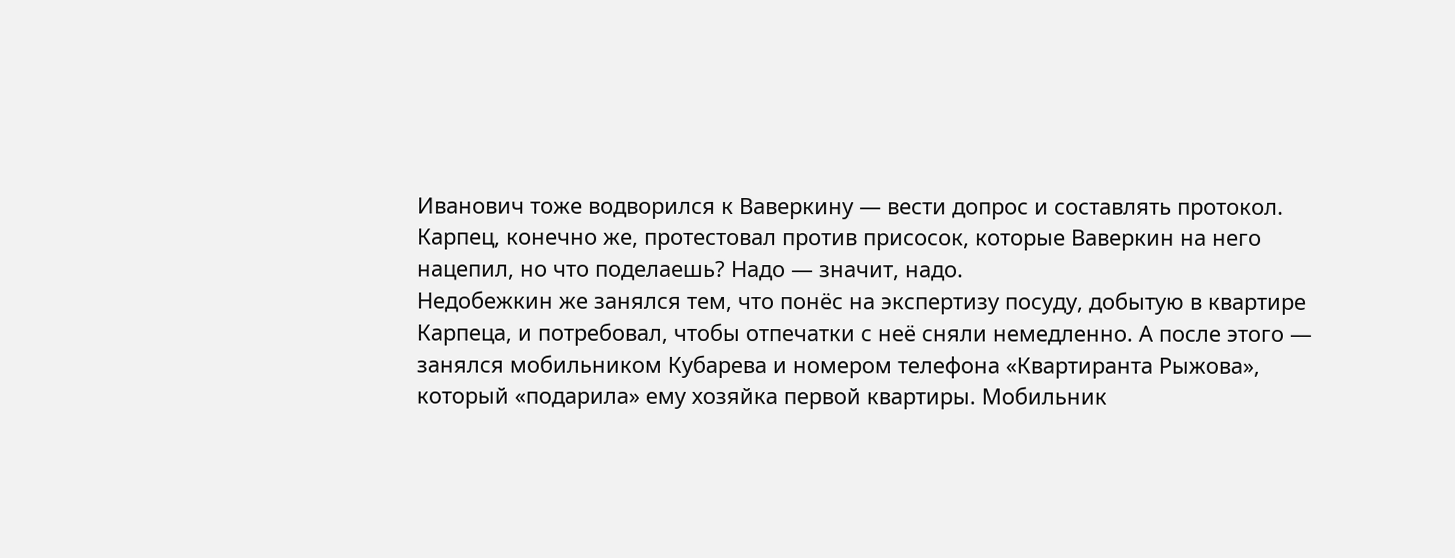Иванович тоже водворился к Ваверкину — вести допрос и составлять протокол. Карпец, конечно же, протестовал против присосок, которые Ваверкин на него нацепил, но что поделаешь? Надо — значит, надо.
Недобежкин же занялся тем, что понёс на экспертизу посуду, добытую в квартире Карпеца, и потребовал, чтобы отпечатки с неё сняли немедленно. А после этого — занялся мобильником Кубарева и номером телефона «Квартиранта Рыжова», который «подарила» ему хозяйка первой квартиры. Мобильник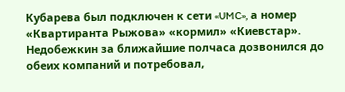Кубарева был подключен к сети «UMC», а номер «Квартиранта Рыжова» «кормил» «Киевстар». Недобежкин за ближайшие полчаса дозвонился до обеих компаний и потребовал,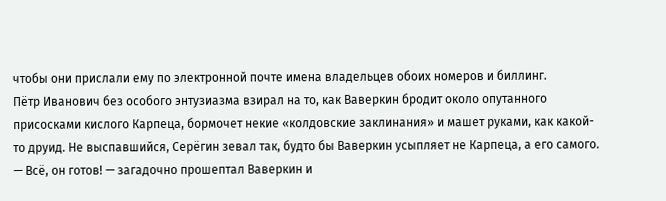чтобы они прислали ему по электронной почте имена владельцев обоих номеров и биллинг.
Пётр Иванович без особого энтузиазма взирал на то, как Ваверкин бродит около опутанного присосками кислого Карпеца, бормочет некие «колдовские заклинания» и машет руками, как какой-то друид. Не выспавшийся, Серёгин зевал так, будто бы Ваверкин усыпляет не Карпеца, а его самого.
— Всё, он готов! — загадочно прошептал Ваверкин и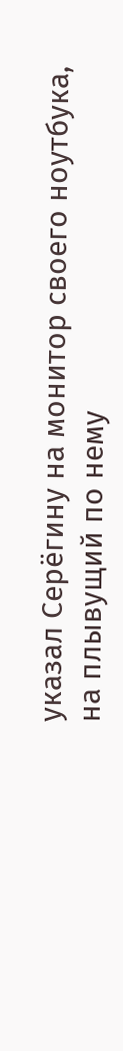указал Серёгину на монитор своего ноутбука, на плывущий по нему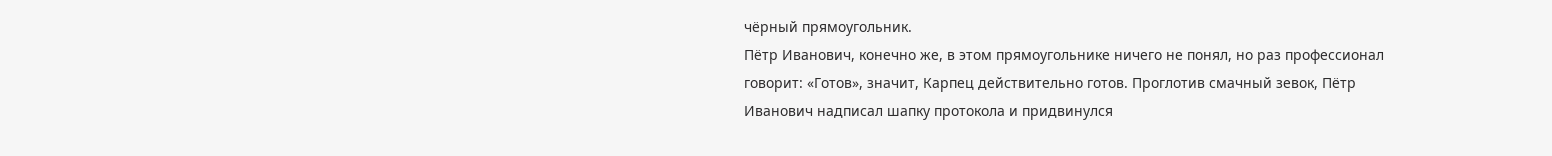чёрный прямоугольник.
Пётр Иванович, конечно же, в этом прямоугольнике ничего не понял, но раз профессионал говорит: «Готов», значит, Карпец действительно готов. Проглотив смачный зевок, Пётр Иванович надписал шапку протокола и придвинулся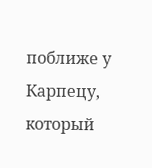поближе у Карпецу, который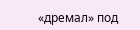«дремал» под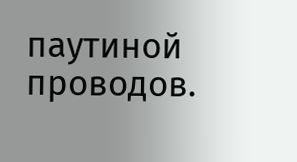паутиной проводов.